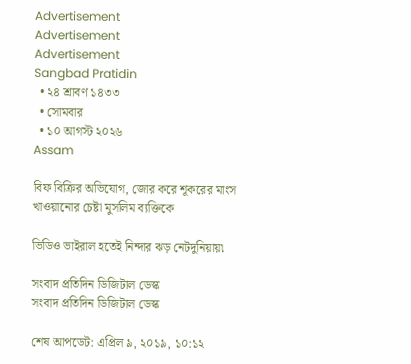Advertisement
Advertisement
Advertisement
Sangbad Pratidin
  • ২৪ শ্রাবণ ১৪৩৩
  • সোমবার
  • ১০ আগস্ট ২০২৬
Assam

বিফ বিক্রির অভিযোগ, জোর করে শূকরের মাংস খাওয়ানোর চেষ্টা মুসলিম ব্যক্তিকে

ভিডিও ভাইরাল হতেই নিন্দার ঝড় নেটদুনিয়ায়৷

সংবাদ প্রতিদিন ডিজিটাল ডেস্ক
সংবাদ প্রতিদিন ডিজিটাল ডেস্ক

শেষ আপডেট: এপ্রিল ৯, ২০১৯, ১০:১২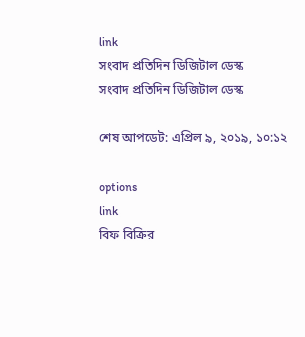link
সংবাদ প্রতিদিন ডিজিটাল ডেস্ক
সংবাদ প্রতিদিন ডিজিটাল ডেস্ক

শেষ আপডেট: এপ্রিল ৯, ২০১৯, ১০:১২

options
link
বিফ বিক্রির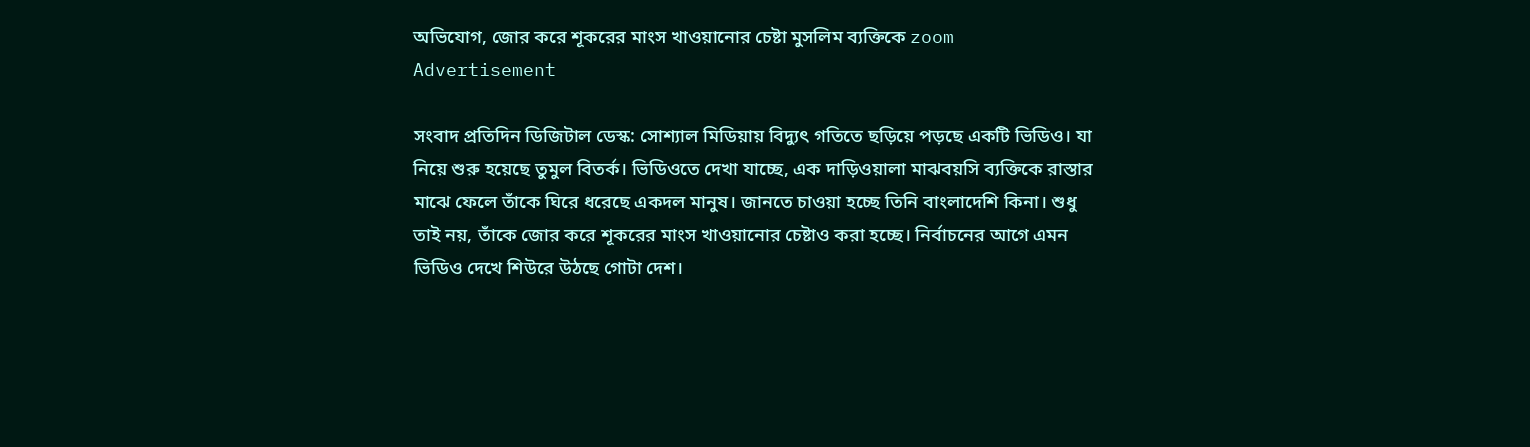অভিযোগ, জোর করে শূকরের মাংস খাওয়ানোর চেষ্টা মুসলিম ব্যক্তিকে zoom
Advertisement

সংবাদ প্রতিদিন ডিজিটাল ডেস্ক: সোশ্যাল মিডিয়ায় বিদ্যুৎ গতিতে ছড়িয়ে পড়ছে একটি ভিডিও। যা নিয়ে শুরু হয়েছে তুমুল বিতর্ক। ভিডিওতে দেখা যাচ্ছে, এক দাড়িওয়ালা মাঝবয়সি ব্যক্তিকে রাস্তার মাঝে ফেলে তাঁকে ঘিরে ধরেছে একদল মানুষ। জানতে চাওয়া হচ্ছে তিনি বাংলাদেশি কিনা। শুধু তাই নয়, তাঁকে জোর করে শূকরের মাংস খাওয়ানোর চেষ্টাও করা হচ্ছে। নির্বাচনের আগে এমন ভিডিও দেখে শিউরে উঠছে গোটা দেশ।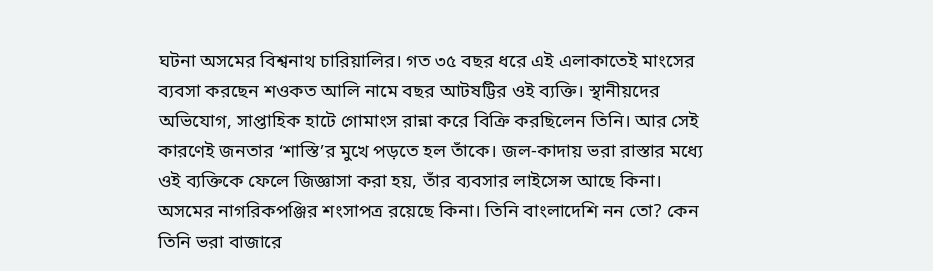ঘটনা অসমের বিশ্বনাথ চারিয়ালির। গত ৩৫ বছর ধরে এই এলাকাতেই মাংসের ব্যবসা করছেন শওকত আলি নামে বছর আটষট্টির ওই ব্যক্তি। স্থানীয়দের অভিযোগ, সাপ্তাহিক হাটে গোমাংস রান্না করে বিক্রি করছিলেন তিনি। আর সেই কারণেই জনতার ‘শাস্তি’র মুখে পড়তে হল তাঁকে। জল-কাদায় ভরা রাস্তার মধ্যে ওই ব্যক্তিকে ফেলে জিজ্ঞাসা করা হয়, তাঁর ব্যবসার লাইসেন্স আছে কিনা। অসমের নাগরিকপঞ্জির শংসাপত্র রয়েছে কিনা। তিনি বাংলাদেশি নন তো? কেন তিনি ভরা বাজারে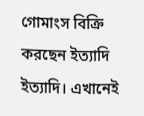গোমাংস বিক্রি করছেন ইত্যাদি ইত্যাদি। এখানেই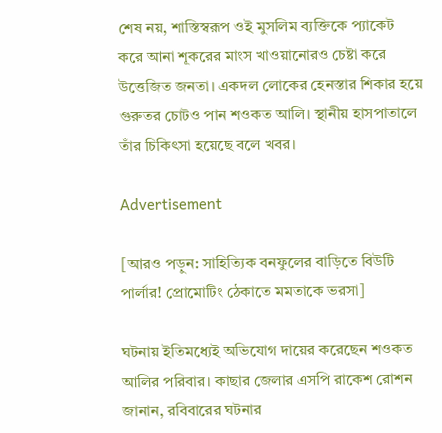শেষ নয়, শাস্তিস্বরূপ ওই মুসলিম ব্যক্তিকে প্যাকেট করে আনা শূকরের মাংস খাওয়ানোরও চেষ্টা করে উত্তেজিত জনতা। একদল লোকের হেনস্তার শিকার হয়ে গুরুতর চোটও পান শওকত আলি। স্থানীয় হাসপাতালে তাঁর চিকিৎসা হয়েছে বলে খবর।

Advertisement

[আরও পড়ুন: সাহিত্যিক বনফুলের বাড়িতে বিউটি পার্লার! প্রোমোটিং ঠেকাতে মমতাকে ভরসা]

ঘটনায় ইতিমধ্যেই অভিযোগ দায়ের করেছেন শওকত আলির পরিবার। কাছার জেলার এসপি রাকেশ রোশন জানান, রবিবারের ঘটনার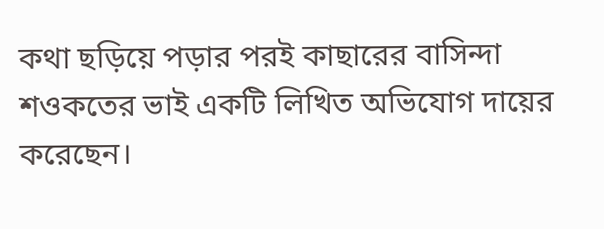কথা ছড়িয়ে পড়ার পরই কাছারের বাসিন্দা শওকতের ভাই একটি লিখিত অভিযোগ দায়ের করেছেন।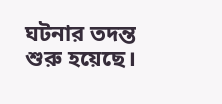ঘটনার তদন্ত শুরু হয়েছে।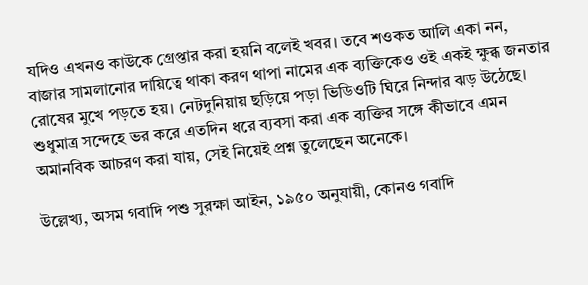যদিও এখনও কাউকে গ্রেপ্তার করা হয়নি বলেই খবর। তবে শওকত আলি একা নন, বাজার সামলানোর দায়িত্বে থাকা করণ থাপা নামের এক ব্যক্তিকেও ওই একই ক্ষুব্ধ জনতার রোষের মুখে পড়তে হয়। নেটদুনিয়ায় ছড়িয়ে পড়া ভিডিওটি ঘিরে নিন্দার ঝড় উঠেছে। শুধুমাত্র সন্দেহে ভর করে এতদিন ধরে ব্যবসা করা এক ব্যক্তির সঙ্গে কীভাবে এমন অমানবিক আচরণ করা যায়, সেই নিয়েই প্রশ্ন তুলেছেন অনেকে।

উল্লেখ্য, অসম গবাদি পশু সুরক্ষা আইন, ১৯৫০ অনুযায়ী, কোনও গবাদি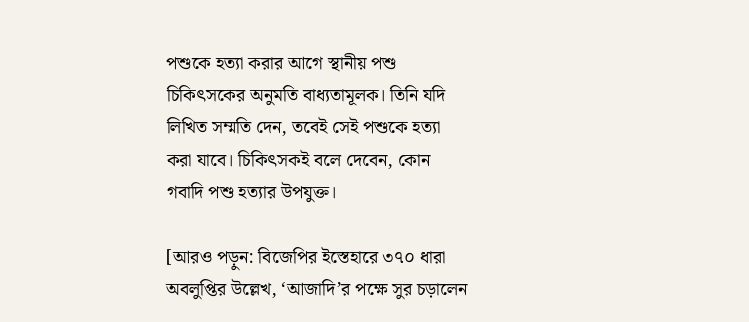পশুকে হত্যা করার আগে স্থানীয় পশু চিকিৎসকের অনুমতি বাধ্যতামূলক। তিনি যদি লিখিত সম্মতি দেন, তবেই সেই পশুকে হত্যা করা যাবে। চিকিৎসকই বলে দেবেন, কোন গবাদি পশু হত্যার উপযুক্ত।

[আরও পড়ুন: বিজেপির ইস্তেহারে ৩৭০ ধারা অবলুপ্তির উল্লেখ, ‘আজাদি’র পক্ষে সুর চড়ালেন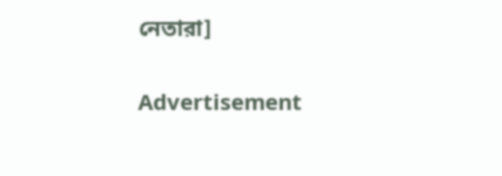নেতারা]

Advertisement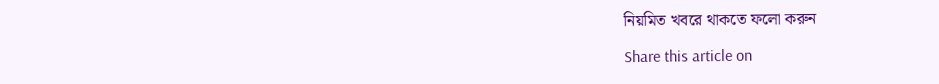নিয়মিত খবরে থাকতে ফলো করুন

Share this article on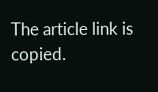The article link is copied.